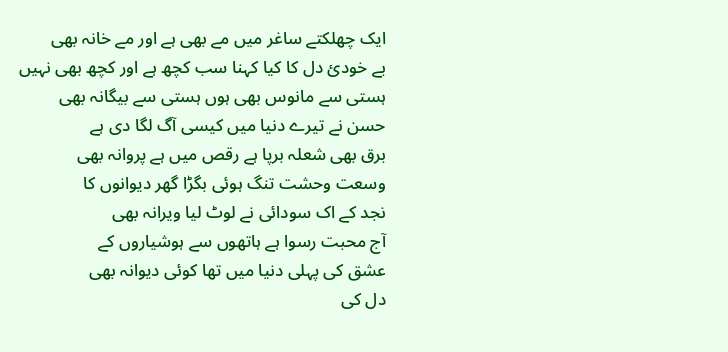ایک چھلکتے ساغر میں مے بھی ہے اور مے خانہ بھی
بے خودیٔ دل کا کیا کہنا سب کچھ ہے اور کچھ بھی نہیں
ہستی سے مانوس بھی ہوں ہستی سے بیگانہ بھی
حسن نے تیرے دنیا میں کیسی آگ لگا دی ہے
برق بھی شعلہ برپا ہے رقص میں ہے پروانہ بھی
وسعت وحشت تنگ ہوئی بگڑا گھر دیوانوں کا
نجد کے اک سودائی نے لوٹ لیا ویرانہ بھی
آج محبت رسوا ہے ہاتھوں سے ہوشیاروں کے
عشق کی پہلی دنیا میں تھا کوئی دیوانہ بھی
دل کی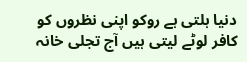دنیا ہلتی ہے روکو اپنی نظروں کو
کافر لوٹے لیتی ہیں آج تجلی خانہ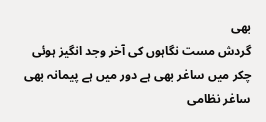بھی
گردش مست نگاہوں کی آخر وجد انگیز ہوئی
چکر میں ساغر بھی ہے دور میں ہے پیمانہ بھی
ساغر نظامی